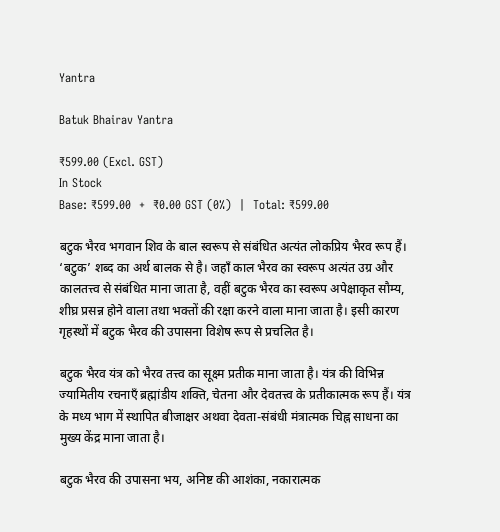Yantra

Batuk Bhairav Yantra

₹599.00 (Excl. GST)
In Stock
Base: ₹599.00  +  ₹0.00 GST (0%)  |  Total: ₹599.00

बटुक भैरव भगवान शिव के बाल स्वरूप से संबंधित अत्यंत लोकप्रिय भैरव रूप हैं। ‘बटुक’ शब्द का अर्थ बालक से है। जहाँ काल भैरव का स्वरूप अत्यंत उग्र और कालतत्त्व से संबंधित माना जाता है, वहीं बटुक भैरव का स्वरूप अपेक्षाकृत सौम्य, शीघ्र प्रसन्न होने वाला तथा भक्तों की रक्षा करने वाला माना जाता है। इसी कारण गृहस्थों में बटुक भैरव की उपासना विशेष रूप से प्रचलित है।

बटुक भैरव यंत्र को भैरव तत्त्व का सूक्ष्म प्रतीक माना जाता है। यंत्र की विभिन्न ज्यामितीय रचनाएँ ब्रह्मांडीय शक्ति, चेतना और देवतत्त्व के प्रतीकात्मक रूप हैं। यंत्र के मध्य भाग में स्थापित बीजाक्षर अथवा देवता-संबंधी मंत्रात्मक चिह्न साधना का मुख्य केंद्र माना जाता है।

बटुक भैरव की उपासना भय, अनिष्ट की आशंका, नकारात्मक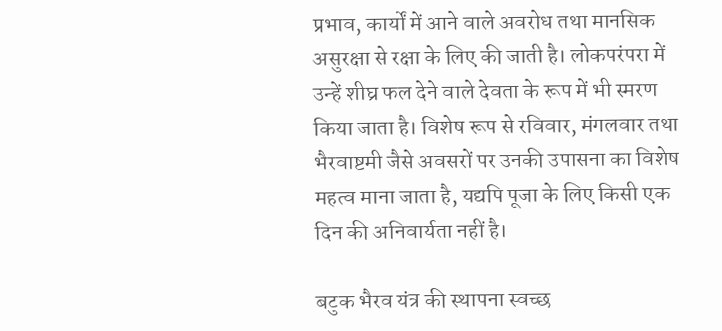प्रभाव, कार्यों में आने वाले अवरोध तथा मानसिक असुरक्षा से रक्षा के लिए की जाती है। लोकपरंपरा में उन्हें शीघ्र फल देने वाले देवता के रूप में भी स्मरण किया जाता है। विशेष रूप से रविवार, मंगलवार तथा भैरवाष्टमी जैसे अवसरों पर उनकी उपासना का विशेष महत्व माना जाता है, यद्यपि पूजा के लिए किसी एक दिन की अनिवार्यता नहीं है।

बटुक भैरव यंत्र की स्थापना स्वच्छ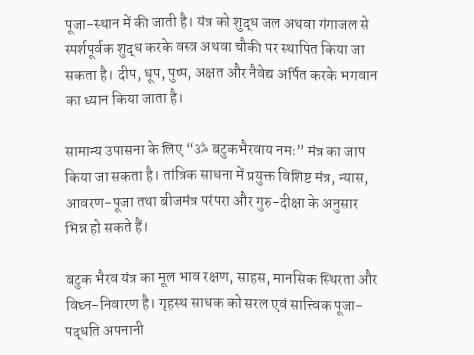पूजा-स्थान में की जाती है। यंत्र को शुद्ध जल अथवा गंगाजल से स्पर्शपूर्वक शुद्ध करके वस्त्र अथवा चौकी पर स्थापित किया जा सकता है। दीप, धूप, पुष्प, अक्षत और नैवेद्य अर्पित करके भगवान का ध्यान किया जाता है।

सामान्य उपासना के लिए “ॐ बटुकभैरवाय नमः” मंत्र का जाप किया जा सकता है। तांत्रिक साधना में प्रयुक्त विशिष्ट मंत्र, न्यास, आवरण-पूजा तथा बीजमंत्र परंपरा और गुरु-दीक्षा के अनुसार भिन्न हो सकते हैं।

बटुक भैरव यंत्र का मूल भाव रक्षण, साहस, मानसिक स्थिरता और विघ्न-निवारण है। गृहस्थ साधक को सरल एवं सात्त्विक पूजा-पद्धति अपनानी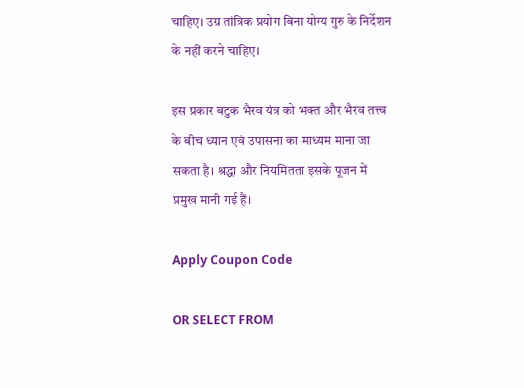चाहिए। उग्र तांत्रिक प्रयोग बिना योग्य गुरु के निर्देशन के नहीं करने चाहिए।

इस प्रकार बटुक भैरव यंत्र को भक्त और भैरव तत्त्व के बीच ध्यान एवं उपासना का माध्यम माना जा सकता है। श्रद्धा और नियमितता इसके पूजन में प्रमुख मानी गई हैं।

Apply Coupon Code

OR SELECT FROM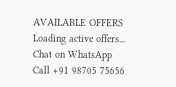AVAILABLE OFFERS
Loading active offers...
Chat on WhatsApp
Call +91 98705 75656